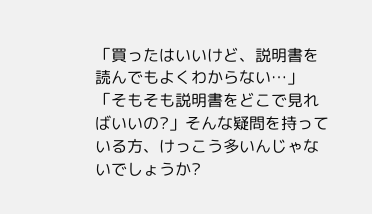「買ったはいいけど、説明書を読んでもよくわからない…」「そもそも説明書をどこで見ればいいの?」そんな疑問を持っている方、けっこう多いんじゃないでしょうか?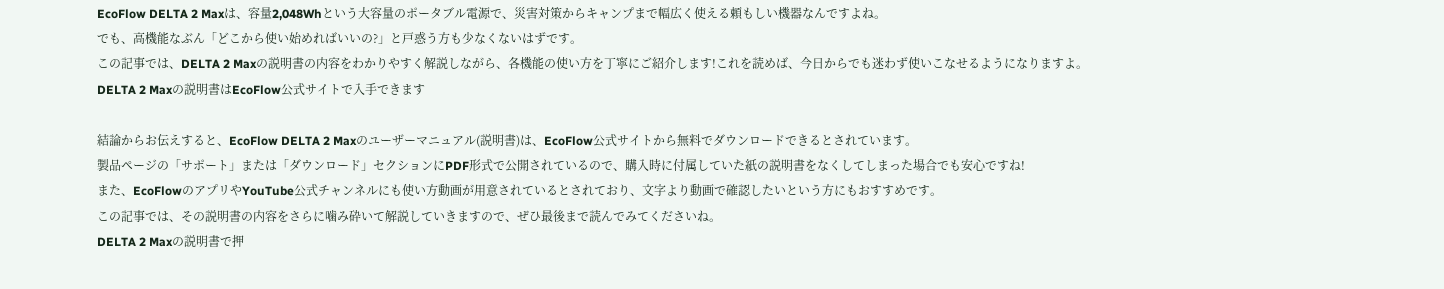EcoFlow DELTA 2 Maxは、容量2,048Whという大容量のポータブル電源で、災害対策からキャンプまで幅広く使える頼もしい機器なんですよね。
でも、高機能なぶん「どこから使い始めればいいの?」と戸惑う方も少なくないはずです。
この記事では、DELTA 2 Maxの説明書の内容をわかりやすく解説しながら、各機能の使い方を丁寧にご紹介します!これを読めば、今日からでも迷わず使いこなせるようになりますよ。
DELTA 2 Maxの説明書はEcoFlow公式サイトで入手できます

結論からお伝えすると、EcoFlow DELTA 2 Maxのユーザーマニュアル(説明書)は、EcoFlow公式サイトから無料でダウンロードできるとされています。
製品ページの「サポート」または「ダウンロード」セクションにPDF形式で公開されているので、購入時に付属していた紙の説明書をなくしてしまった場合でも安心ですね!
また、EcoFlowのアプリやYouTube公式チャンネルにも使い方動画が用意されているとされており、文字より動画で確認したいという方にもおすすめです。
この記事では、その説明書の内容をさらに噛み砕いて解説していきますので、ぜひ最後まで読んでみてくださいね。
DELTA 2 Maxの説明書で押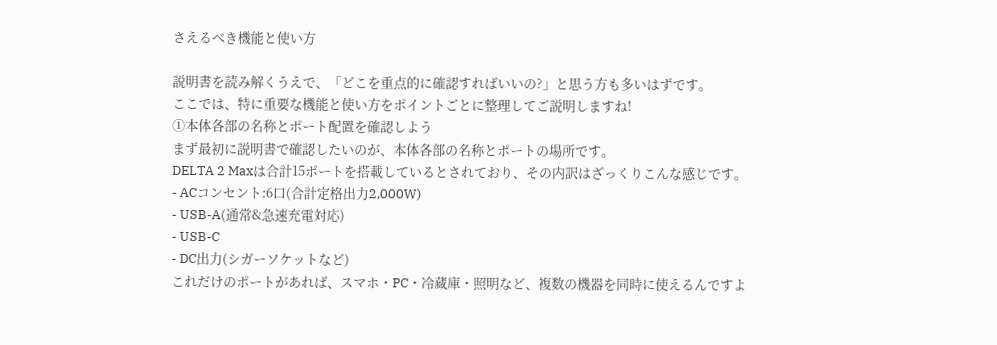さえるべき機能と使い方

説明書を読み解くうえで、「どこを重点的に確認すればいいの?」と思う方も多いはずです。
ここでは、特に重要な機能と使い方をポイントごとに整理してご説明しますね!
①本体各部の名称とポート配置を確認しよう
まず最初に説明書で確認したいのが、本体各部の名称とポートの場所です。
DELTA 2 Maxは合計15ポートを搭載しているとされており、その内訳はざっくりこんな感じです。
- ACコンセント:6口(合計定格出力2,000W)
- USB-A(通常&急速充電対応)
- USB-C
- DC出力(シガーソケットなど)
これだけのポートがあれば、スマホ・PC・冷蔵庫・照明など、複数の機器を同時に使えるんですよ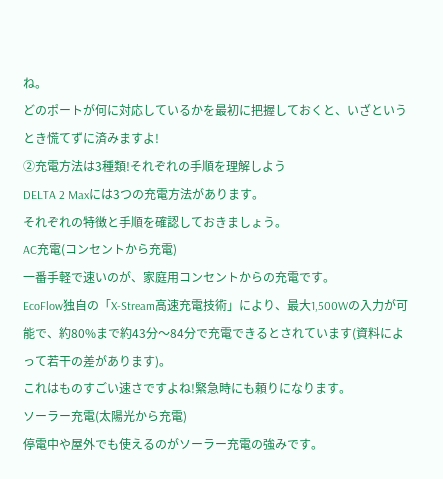ね。
どのポートが何に対応しているかを最初に把握しておくと、いざというとき慌てずに済みますよ!
②充電方法は3種類!それぞれの手順を理解しよう
DELTA 2 Maxには3つの充電方法があります。
それぞれの特徴と手順を確認しておきましょう。
AC充電(コンセントから充電)
一番手軽で速いのが、家庭用コンセントからの充電です。
EcoFlow独自の「X-Stream高速充電技術」により、最大1,500Wの入力が可能で、約80%まで約43分〜84分で充電できるとされています(資料によって若干の差があります)。
これはものすごい速さですよね!緊急時にも頼りになります。
ソーラー充電(太陽光から充電)
停電中や屋外でも使えるのがソーラー充電の強みです。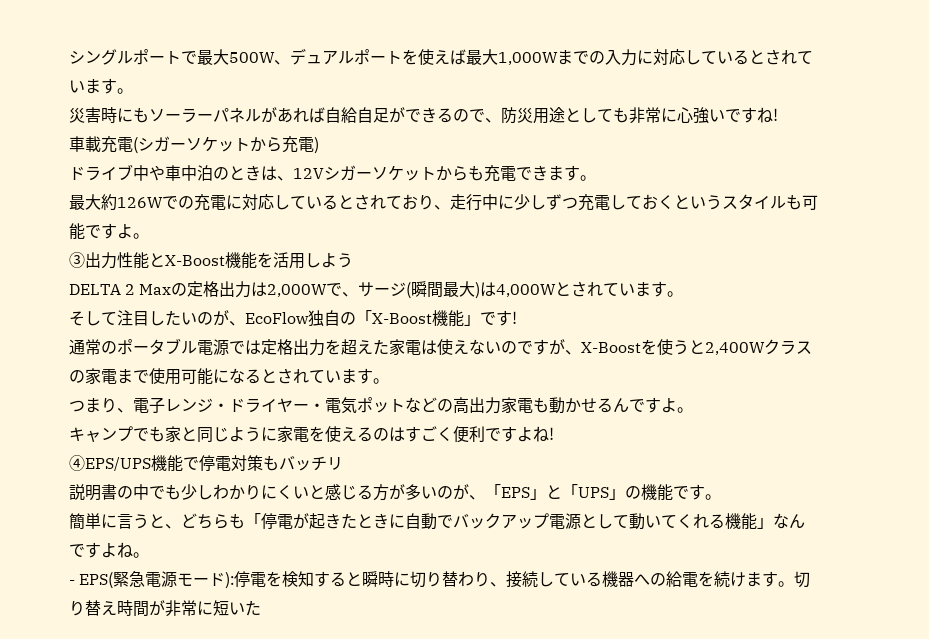シングルポートで最大500W、デュアルポートを使えば最大1,000Wまでの入力に対応しているとされています。
災害時にもソーラーパネルがあれば自給自足ができるので、防災用途としても非常に心強いですね!
車載充電(シガーソケットから充電)
ドライブ中や車中泊のときは、12Vシガーソケットからも充電できます。
最大約126Wでの充電に対応しているとされており、走行中に少しずつ充電しておくというスタイルも可能ですよ。
③出力性能とX-Boost機能を活用しよう
DELTA 2 Maxの定格出力は2,000Wで、サージ(瞬間最大)は4,000Wとされています。
そして注目したいのが、EcoFlow独自の「X-Boost機能」です!
通常のポータブル電源では定格出力を超えた家電は使えないのですが、X-Boostを使うと2,400Wクラスの家電まで使用可能になるとされています。
つまり、電子レンジ・ドライヤー・電気ポットなどの高出力家電も動かせるんですよ。
キャンプでも家と同じように家電を使えるのはすごく便利ですよね!
④EPS/UPS機能で停電対策もバッチリ
説明書の中でも少しわかりにくいと感じる方が多いのが、「EPS」と「UPS」の機能です。
簡単に言うと、どちらも「停電が起きたときに自動でバックアップ電源として動いてくれる機能」なんですよね。
- EPS(緊急電源モード):停電を検知すると瞬時に切り替わり、接続している機器への給電を続けます。切り替え時間が非常に短いた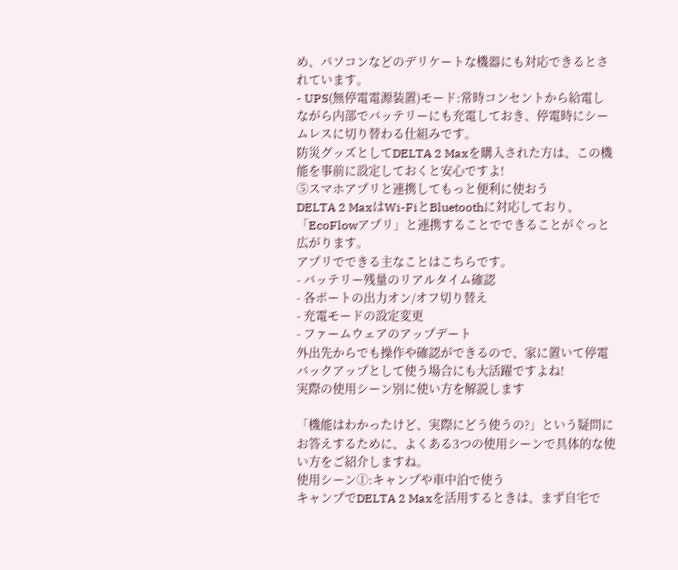め、パソコンなどのデリケートな機器にも対応できるとされています。
- UPS(無停電電源装置)モード:常時コンセントから給電しながら内部でバッテリーにも充電しておき、停電時にシームレスに切り替わる仕組みです。
防災グッズとしてDELTA 2 Maxを購入された方は、この機能を事前に設定しておくと安心ですよ!
⑤スマホアプリと連携してもっと便利に使おう
DELTA 2 MaxはWi-FiとBluetoothに対応しており、「EcoFlowアプリ」と連携することでできることがぐっと広がります。
アプリでできる主なことはこちらです。
- バッテリー残量のリアルタイム確認
- 各ポートの出力オン/オフ切り替え
- 充電モードの設定変更
- ファームウェアのアップデート
外出先からでも操作や確認ができるので、家に置いて停電バックアップとして使う場合にも大活躍ですよね!
実際の使用シーン別に使い方を解説します

「機能はわかったけど、実際にどう使うの?」という疑問にお答えするために、よくある3つの使用シーンで具体的な使い方をご紹介しますね。
使用シーン①:キャンプや車中泊で使う
キャンプでDELTA 2 Maxを活用するときは、まず自宅で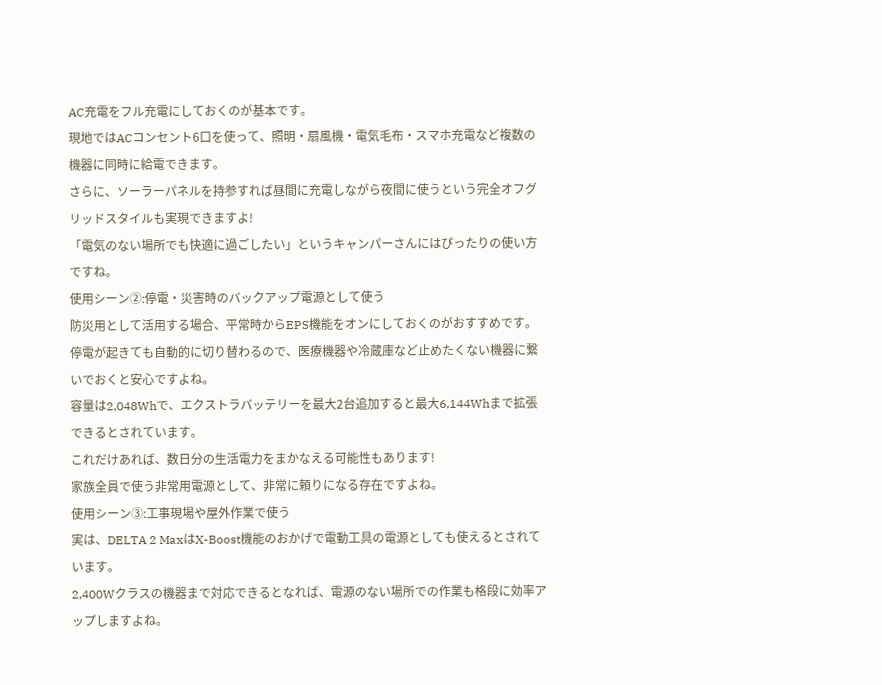AC充電をフル充電にしておくのが基本です。
現地ではACコンセント6口を使って、照明・扇風機・電気毛布・スマホ充電など複数の機器に同時に給電できます。
さらに、ソーラーパネルを持参すれば昼間に充電しながら夜間に使うという完全オフグリッドスタイルも実現できますよ!
「電気のない場所でも快適に過ごしたい」というキャンパーさんにはぴったりの使い方ですね。
使用シーン②:停電・災害時のバックアップ電源として使う
防災用として活用する場合、平常時からEPS機能をオンにしておくのがおすすめです。
停電が起きても自動的に切り替わるので、医療機器や冷蔵庫など止めたくない機器に繋いでおくと安心ですよね。
容量は2,048Whで、エクストラバッテリーを最大2台追加すると最大6,144Whまで拡張できるとされています。
これだけあれば、数日分の生活電力をまかなえる可能性もあります!
家族全員で使う非常用電源として、非常に頼りになる存在ですよね。
使用シーン③:工事現場や屋外作業で使う
実は、DELTA 2 MaxはX-Boost機能のおかげで電動工具の電源としても使えるとされています。
2,400Wクラスの機器まで対応できるとなれば、電源のない場所での作業も格段に効率アップしますよね。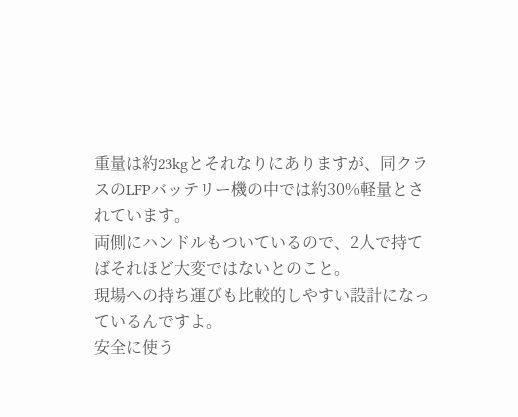重量は約23kgとそれなりにありますが、同クラスのLFPバッテリー機の中では約30%軽量とされています。
両側にハンドルもついているので、2人で持てばそれほど大変ではないとのこと。
現場への持ち運びも比較的しやすい設計になっているんですよ。
安全に使う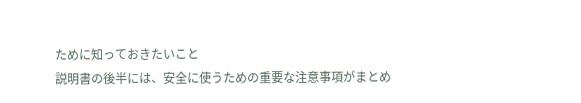ために知っておきたいこと
説明書の後半には、安全に使うための重要な注意事項がまとめ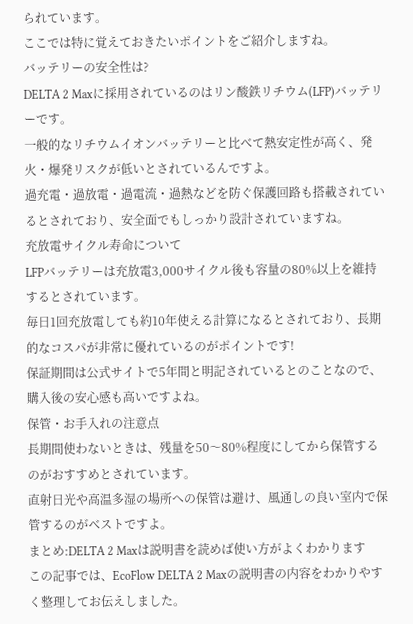られています。
ここでは特に覚えておきたいポイントをご紹介しますね。
バッテリーの安全性は?
DELTA 2 Maxに採用されているのはリン酸鉄リチウム(LFP)バッテリーです。
一般的なリチウムイオンバッテリーと比べて熱安定性が高く、発火・爆発リスクが低いとされているんですよ。
過充電・過放電・過電流・過熱などを防ぐ保護回路も搭載されているとされており、安全面でもしっかり設計されていますね。
充放電サイクル寿命について
LFPバッテリーは充放電3,000サイクル後も容量の80%以上を維持するとされています。
毎日1回充放電しても約10年使える計算になるとされており、長期的なコスパが非常に優れているのがポイントです!
保証期間は公式サイトで5年間と明記されているとのことなので、購入後の安心感も高いですよね。
保管・お手入れの注意点
長期間使わないときは、残量を50〜80%程度にしてから保管するのがおすすめとされています。
直射日光や高温多湿の場所への保管は避け、風通しの良い室内で保管するのがベストですよ。
まとめ:DELTA 2 Maxは説明書を読めば使い方がよくわかります
この記事では、EcoFlow DELTA 2 Maxの説明書の内容をわかりやすく整理してお伝えしました。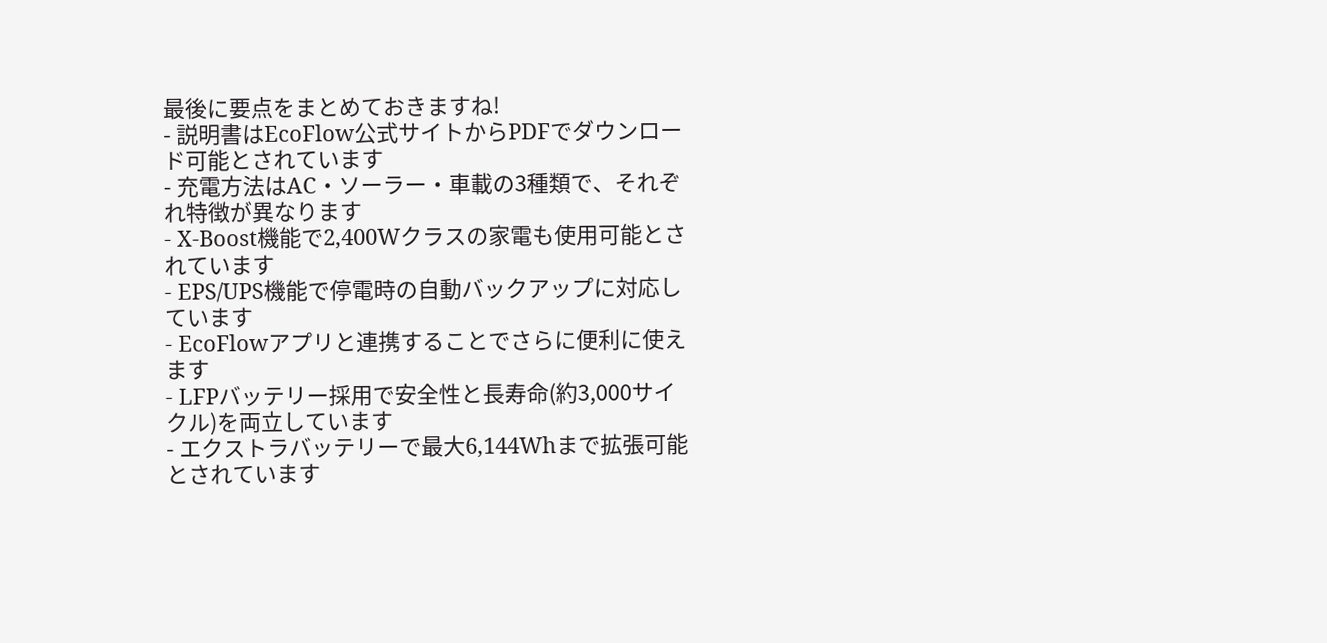最後に要点をまとめておきますね!
- 説明書はEcoFlow公式サイトからPDFでダウンロード可能とされています
- 充電方法はAC・ソーラー・車載の3種類で、それぞれ特徴が異なります
- X-Boost機能で2,400Wクラスの家電も使用可能とされています
- EPS/UPS機能で停電時の自動バックアップに対応しています
- EcoFlowアプリと連携することでさらに便利に使えます
- LFPバッテリー採用で安全性と長寿命(約3,000サイクル)を両立しています
- エクストラバッテリーで最大6,144Whまで拡張可能とされています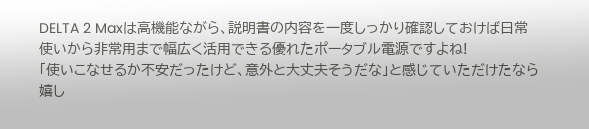DELTA 2 Maxは高機能ながら、説明書の内容を一度しっかり確認しておけば日常使いから非常用まで幅広く活用できる優れたポータブル電源ですよね!
「使いこなせるか不安だったけど、意外と大丈夫そうだな」と感じていただけたなら嬉し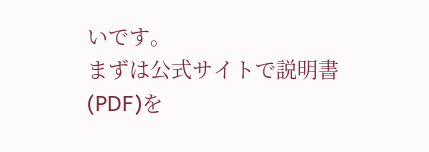いです。
まずは公式サイトで説明書(PDF)を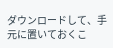ダウンロードして、手元に置いておくこ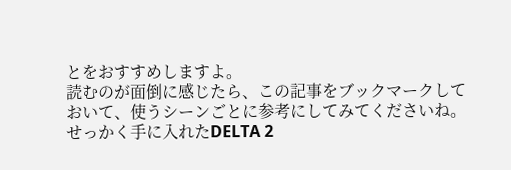とをおすすめしますよ。
読むのが面倒に感じたら、この記事をブックマークしておいて、使うシーンごとに参考にしてみてくださいね。
せっかく手に入れたDELTA 2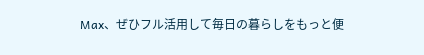Max、ぜひフル活用して毎日の暮らしをもっと便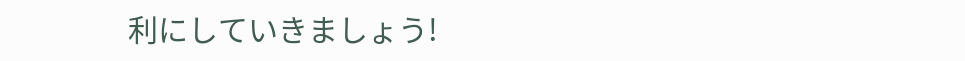利にしていきましょう!